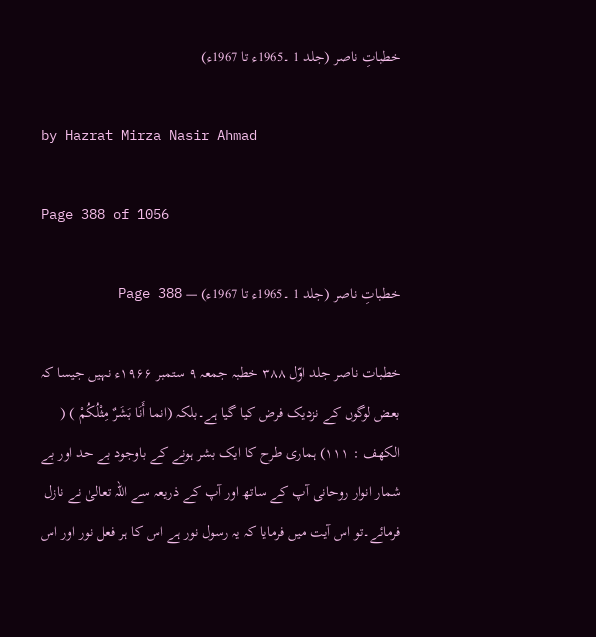خطباتِ ناصر (جلد 1 ۔1965ء تا 1967ء)

by Hazrat Mirza Nasir Ahmad

Page 388 of 1056

خطباتِ ناصر (جلد 1 ۔1965ء تا 1967ء) — Page 388

خطبات ناصر جلد اوّل ۳۸۸ خطبہ جمعہ ۹ ستمبر ۱۹۶۶ء نہیں جیسا کہ بعض لوگوں کے نزدیک فرض کیا گیا ہے۔بلکہ (انما أَنَا بَشَرٌ مِثْلُكُمْ ) ( الكهف : ١١١) ہماری طرح کا ایک بشر ہونے کے باوجود بے حد اور بے شمار انوار روحانی آپ کے ساتھ اور آپ کے ذریعہ سے اللہ تعالیٰ نے نازل فرمائے۔تو اس آیت میں فرمایا کہ یہ رسول نور ہے اس کا ہر فعل نور اور اس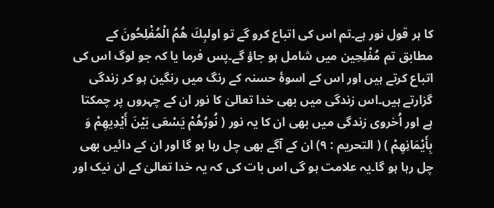کا ہر قول نور ہے۔تم اس کی اتباع کرو گے تو اولبِكَ هُمُ الْمُفْلِحُونَ کے مطابق تم مُفْلِحِین میں شامل ہو جاؤ گے۔پس فرما یا کہ جو لوگ اس کی اتباع کرتے ہیں اور اس کے اسوۂ حسنہ کے رنگ میں رنگین ہو کر زندگی گزارتے ہیں۔اس زندگی میں بھی خدا تعالیٰ کا نور ان کے چہروں پر چمکتا ہے اور اُخروی زندگی میں بھی ان کا یہ نور ( نُورُهُمْ يَسْعَى بَيْنَ أَيْدِيهِمْ وَ بِأَيْمَانِهِمْ ) ( التحريم : ٩) ان کے آگے بھی چل رہا ہو گا اور ان کے دائیں بھی چل رہا ہو گا۔یہ علامت ہو گی اس بات کی کہ یہ خدا تعالیٰ کے ان نیک اور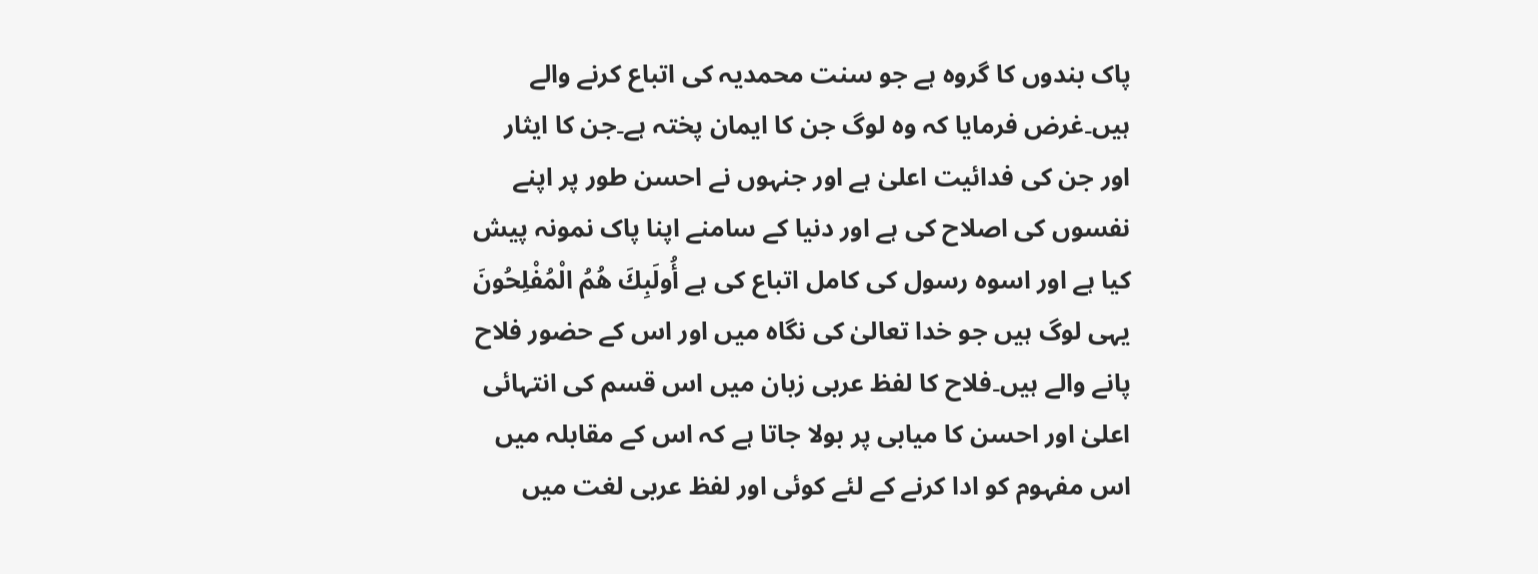پاک بندوں کا گروہ ہے جو سنت محمدیہ کی اتباع کرنے والے ہیں۔غرض فرمایا کہ وہ لوگ جن کا ایمان پختہ ہے۔جن کا ایثار اور جن کی فدائیت اعلیٰ ہے اور جنہوں نے احسن طور پر اپنے نفسوں کی اصلاح کی ہے اور دنیا کے سامنے اپنا پاک نمونہ پیش کیا ہے اور اسوہ رسول کی کامل اتباع کی ہے أُولَبِكَ هُمُ الْمُفْلِحُونَ یہی لوگ ہیں جو خدا تعالیٰ کی نگاہ میں اور اس کے حضور فلاح پانے والے ہیں۔فلاح کا لفظ عربی زبان میں اس قسم کی انتہائی اعلیٰ اور احسن کا میابی پر بولا جاتا ہے کہ اس کے مقابلہ میں اس مفہوم کو ادا کرنے کے لئے کوئی اور لفظ عربی لغت میں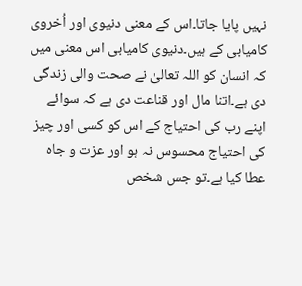نہیں پایا جاتا۔اس کے معنی دنیوی اور اُخروی کامیابی کے ہیں۔دنیوی کامیابی اس معنی میں کہ انسان کو اللہ تعالیٰ نے صحت والی زندگی دی ہے۔اتنا مال اور قناعت دی ہے کہ سوائے اپنے رب کی احتیاج کے اس کو کسی اور چیز کی احتیاج محسوس نہ ہو اور عزت و جاہ عطا کیا ہے۔تو جس شخص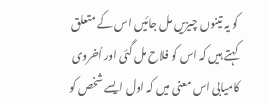کو یہ تینوں چیزیں مل جائیں اس کے متعلق کہتے ہیں کہ اس کو فلاح مل گئی اور اُخروی کامیابی اس معنی میں کہ اول ایسے شخص کو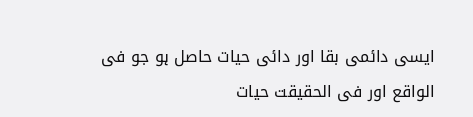ایسی دائمی بقا اور دائی حیات حاصل ہو جو فی الواقع اور فی الحقیقت حیات